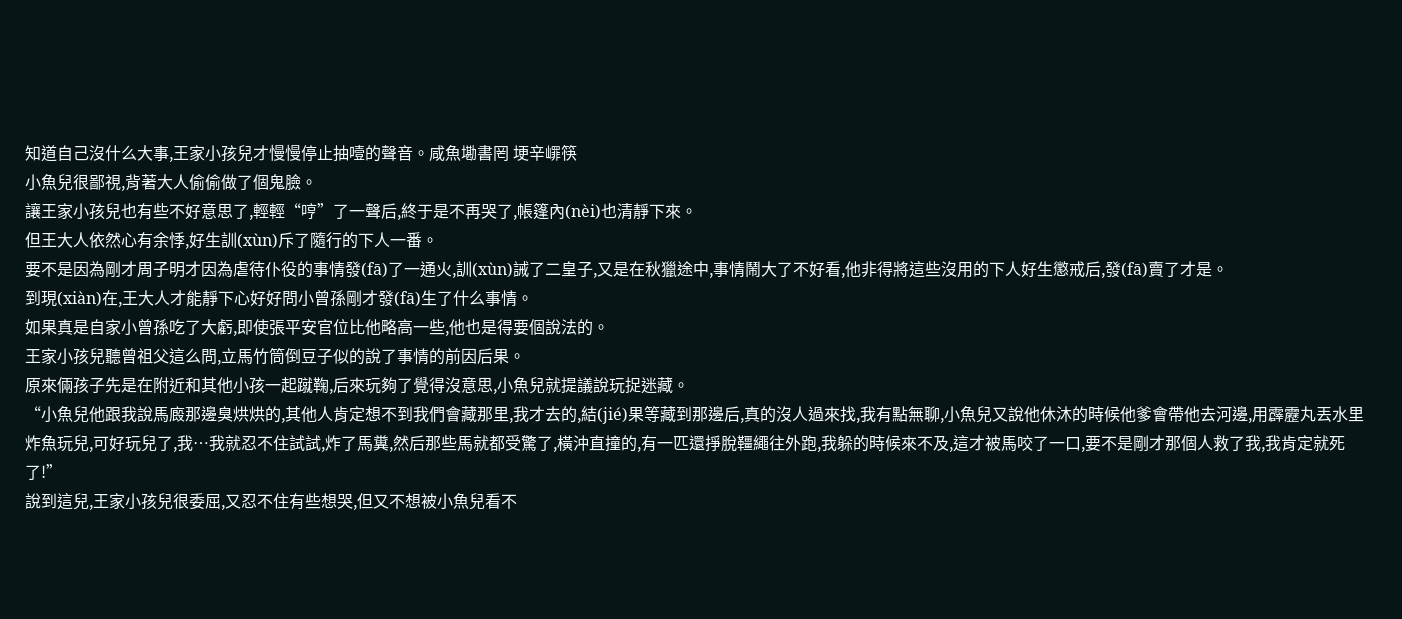知道自己沒什么大事,王家小孩兒才慢慢停止抽噎的聲音。咸魚墈書罔 埂辛嶵筷
小魚兒很鄙視,背著大人偷偷做了個鬼臉。
讓王家小孩兒也有些不好意思了,輕輕“哼”了一聲后,終于是不再哭了,帳篷內(nèi)也清靜下來。
但王大人依然心有余悸,好生訓(xùn)斥了隨行的下人一番。
要不是因為剛才周子明才因為虐待仆役的事情發(fā)了一通火,訓(xùn)誡了二皇子,又是在秋獵途中,事情鬧大了不好看,他非得將這些沒用的下人好生懲戒后,發(fā)賣了才是。
到現(xiàn)在,王大人才能靜下心好好問小曾孫剛才發(fā)生了什么事情。
如果真是自家小曾孫吃了大虧,即使張平安官位比他略高一些,他也是得要個說法的。
王家小孩兒聽曾祖父這么問,立馬竹筒倒豆子似的說了事情的前因后果。
原來倆孩子先是在附近和其他小孩一起蹴鞠,后來玩夠了覺得沒意思,小魚兒就提議說玩捉迷藏。
“小魚兒他跟我說馬廄那邊臭烘烘的,其他人肯定想不到我們會藏那里,我才去的,結(jié)果等藏到那邊后,真的沒人過來找,我有點無聊,小魚兒又說他休沐的時候他爹會帶他去河邊,用霹靂丸丟水里炸魚玩兒,可好玩兒了,我…我就忍不住試試,炸了馬糞,然后那些馬就都受驚了,橫沖直撞的,有一匹還掙脫韁繩往外跑,我躲的時候來不及,這才被馬咬了一口,要不是剛才那個人救了我,我肯定就死了!”
說到這兒,王家小孩兒很委屈,又忍不住有些想哭,但又不想被小魚兒看不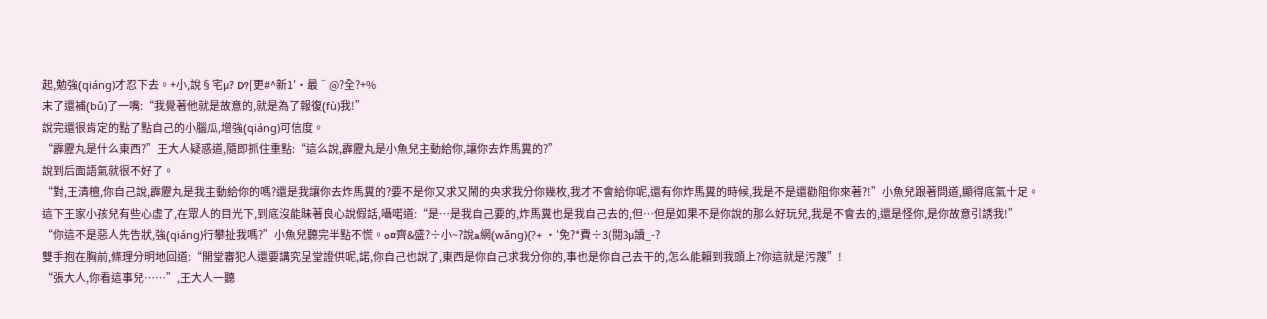起,勉強(qiáng)才忍下去。+小,說§宅μ? D?[更#^新1′·最ˉ@?全?+%
末了還補(bǔ)了一嘴:“我覺著他就是故意的,就是為了報復(fù)我!”
說完還很肯定的點了點自己的小腦瓜,增強(qiáng)可信度。
“霹靂丸是什么東西?”王大人疑惑道,隨即抓住重點:“這么說,霹靂丸是小魚兒主動給你,讓你去炸馬糞的?”
說到后面語氣就很不好了。
“對,王清檀,你自己說,霹靂丸是我主動給你的嗎?還是我讓你去炸馬糞的?要不是你又求又鬧的央求我分你幾枚,我才不會給你呢,還有你炸馬糞的時候,我是不是還勸阻你來著?!”小魚兒跟著問道,顯得底氣十足。
這下王家小孩兒有些心虛了,在眾人的目光下,到底沒能昧著良心說假話,囁喏道:“是…是我自己要的,炸馬糞也是我自己去的,但…但是如果不是你說的那么好玩兒,我是不會去的,還是怪你,是你故意引誘我!”
“你這不是惡人先告狀,強(qiáng)行攀扯我嗎?”小魚兒聽完半點不慌。o¤齊&盛?÷小~?說a網(wǎng){?+ ·′免?*費÷3(閱3μ讀_-?
雙手抱在胸前,條理分明地回道:“開堂審犯人還要講究呈堂證供呢,諾,你自己也說了,東西是你自己求我分你的,事也是你自己去干的,怎么能賴到我頭上?你這就是污蔑”!
“張大人,你看這事兒……”,王大人一聽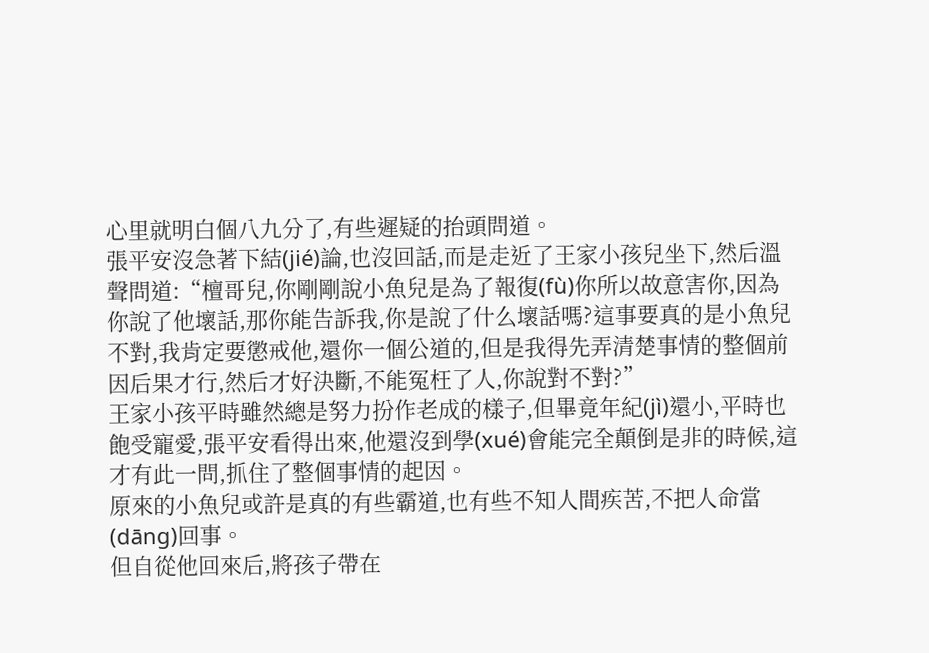心里就明白個八九分了,有些遲疑的抬頭問道。
張平安沒急著下結(jié)論,也沒回話,而是走近了王家小孩兒坐下,然后溫聲問道:“檀哥兒,你剛剛說小魚兒是為了報復(fù)你所以故意害你,因為你說了他壞話,那你能告訴我,你是說了什么壞話嗎?這事要真的是小魚兒不對,我肯定要懲戒他,還你一個公道的,但是我得先弄清楚事情的整個前因后果才行,然后才好決斷,不能冤枉了人,你說對不對?”
王家小孩平時雖然總是努力扮作老成的樣子,但畢竟年紀(jì)還小,平時也飽受寵愛,張平安看得出來,他還沒到學(xué)會能完全顛倒是非的時候,這才有此一問,抓住了整個事情的起因。
原來的小魚兒或許是真的有些霸道,也有些不知人間疾苦,不把人命當(dāng)回事。
但自從他回來后,將孩子帶在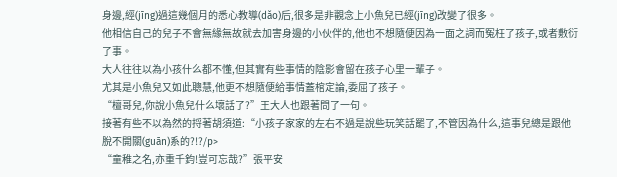身邊,經(jīng)過這幾個月的悉心教導(dǎo)后,很多是非觀念上小魚兒已經(jīng)改變了很多。
他相信自己的兒子不會無緣無故就去加害身邊的小伙伴的,他也不想隨便因為一面之詞而冤枉了孩子,或者敷衍了事。
大人往往以為小孩什么都不懂,但其實有些事情的陰影會留在孩子心里一輩子。
尤其是小魚兒又如此聰慧,他更不想隨便給事情蓋棺定論,委屈了孩子。
“檀哥兒,你說小魚兒什么壞話了?”王大人也跟著問了一句。
接著有些不以為然的捋著胡須道:“小孩子家家的左右不過是說些玩笑話罷了,不管因為什么,這事兒總是跟他脫不開關(guān)系的?!?/p>
“童稚之名,亦重千鈞!豈可忘哉?”張平安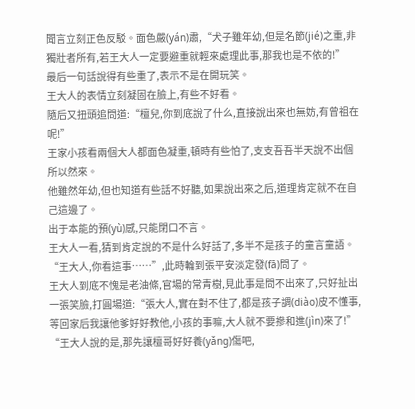聞言立刻正色反駁。面色嚴(yán)肅,“犬子雖年幼,但是名節(jié)之重,非獨壯者所有,若王大人一定要避重就輕來處理此事,那我也是不依的!”
最后一句話說得有些重了,表示不是在開玩笑。
王大人的表情立刻凝固在臉上,有些不好看。
隨后又扭頭追問道:“檀兒,你到底說了什么,直接說出來也無妨,有曾祖在呢!”
王家小孩看兩個大人都面色凝重,頓時有些怕了,支支吾吾半天說不出個所以然來。
他雖然年幼,但也知道有些話不好聽,如果說出來之后,道理肯定就不在自己這邊了。
出于本能的預(yù)感,只能閉口不言。
王大人一看,猜到肯定說的不是什么好話了,多半不是孩子的童言童語。
“王大人,你看這事……”,此時輪到張平安淡定發(fā)問了。
王大人到底不愧是老油條,官場的常青樹,見此事是問不出來了,只好扯出一張笑臉,打圓場道:“張大人,實在對不住了,都是孩子調(diào)皮不懂事,等回家后我讓他爹好好教他,小孩的事嘛,大人就不要摻和進(jìn)來了!”
“王大人說的是,那先讓檀哥好好養(yǎng)傷吧,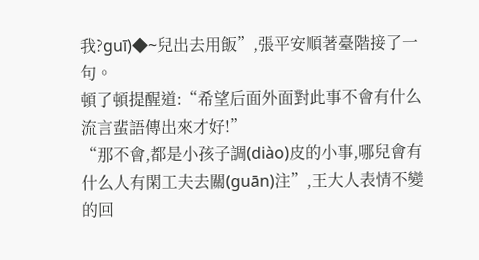我?guī)◆~兒出去用飯”,張平安順著臺階接了一句。
頓了頓提醒道:“希望后面外面對此事不會有什么流言蜚語傳出來才好!”
“那不會,都是小孩子調(diào)皮的小事,哪兒會有什么人有閑工夫去關(guān)注”,王大人表情不變的回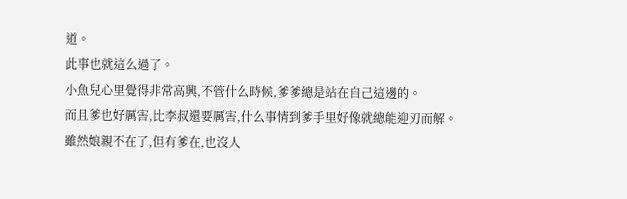道。
此事也就這么過了。
小魚兒心里覺得非常高興,不管什么時候,爹爹總是站在自己這邊的。
而且爹也好厲害,比李叔還要厲害,什么事情到爹手里好像就總能迎刃而解。
雖然娘親不在了,但有爹在,也沒人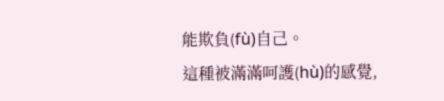能欺負(fù)自己。
這種被滿滿呵護(hù)的感覺,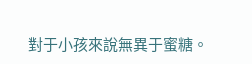對于小孩來說無異于蜜糖。